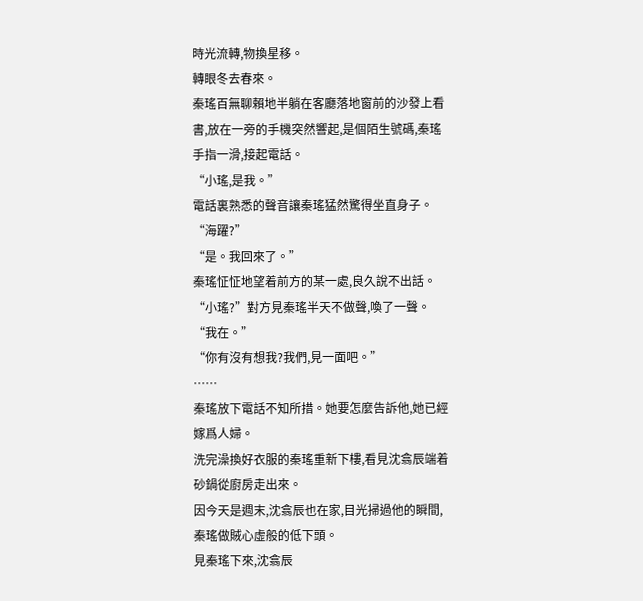時光流轉,物換星移。
轉眼冬去春來。
秦瑤百無聊賴地半躺在客廳落地窗前的沙發上看書,放在一旁的手機突然響起,是個陌生號碼,秦瑤手指一滑,接起電話。
“小瑤,是我。”
電話裏熟悉的聲音讓秦瑤猛然驚得坐直身子。
“海躍?”
“是。我回來了。”
秦瑤怔怔地望着前方的某一處,良久說不出話。
“小瑤?”對方見秦瑤半天不做聲,喚了一聲。
“我在。”
“你有沒有想我?我們,見一面吧。”
……
秦瑤放下電話不知所措。她要怎麼告訴他,她已經嫁爲人婦。
洗完澡換好衣服的秦瑤重新下樓,看見沈翕辰端着砂鍋從廚房走出來。
因今天是週末,沈翕辰也在家,目光掃過他的瞬間,秦瑤做賊心虛般的低下頭。
見秦瑤下來,沈翕辰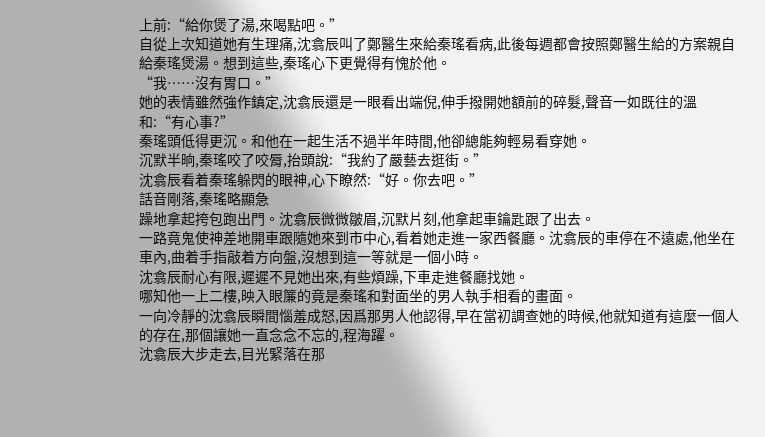上前:“給你煲了湯,來喝點吧。”
自從上次知道她有生理痛,沈翕辰叫了鄭醫生來給秦瑤看病,此後每週都會按照鄭醫生給的方案親自給秦瑤煲湯。想到這些,秦瑤心下更覺得有愧於他。
“我……沒有胃口。”
她的表情雖然強作鎮定,沈翕辰還是一眼看出端倪,伸手撥開她額前的碎髮,聲音一如既往的溫和:“有心事?”
秦瑤頭低得更沉。和他在一起生活不過半年時間,他卻總能夠輕易看穿她。
沉默半晌,秦瑤咬了咬脣,抬頭說:“我約了嚴藝去逛街。”
沈翕辰看着秦瑤躲閃的眼神,心下瞭然:“好。你去吧。”
話音剛落,秦瑤略顯急
躁地拿起挎包跑出門。沈翕辰微微皺眉,沉默片刻,他拿起車鑰匙跟了出去。
一路竟鬼使神差地開車跟隨她來到市中心,看着她走進一家西餐廳。沈翕辰的車停在不遠處,他坐在車內,曲着手指敲着方向盤,沒想到這一等就是一個小時。
沈翕辰耐心有限,遲遲不見她出來,有些煩躁,下車走進餐廳找她。
哪知他一上二樓,映入眼簾的竟是秦瑤和對面坐的男人執手相看的畫面。
一向冷靜的沈翕辰瞬間惱羞成怒,因爲那男人他認得,早在當初調查她的時候,他就知道有這麼一個人的存在,那個讓她一直念念不忘的,程海躍。
沈翕辰大步走去,目光緊落在那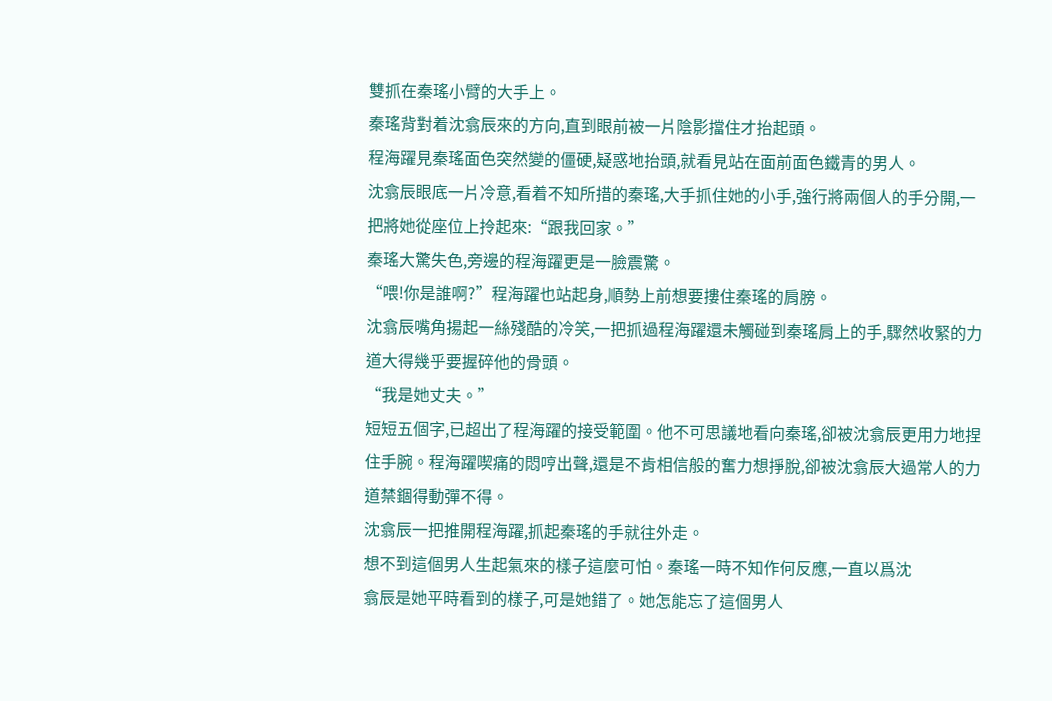雙抓在秦瑤小臂的大手上。
秦瑤背對着沈翕辰來的方向,直到眼前被一片陰影擋住才抬起頭。
程海躍見秦瑤面色突然變的僵硬,疑惑地抬頭,就看見站在面前面色鐵青的男人。
沈翕辰眼底一片冷意,看着不知所措的秦瑤,大手抓住她的小手,強行將兩個人的手分開,一把將她從座位上拎起來:“跟我回家。”
秦瑤大驚失色,旁邊的程海躍更是一臉震驚。
“喂!你是誰啊?”程海躍也站起身,順勢上前想要摟住秦瑤的肩膀。
沈翕辰嘴角揚起一絲殘酷的冷笑,一把抓過程海躍還未觸碰到秦瑤肩上的手,驟然收緊的力道大得幾乎要握碎他的骨頭。
“我是她丈夫。”
短短五個字,已超出了程海躍的接受範圍。他不可思議地看向秦瑤,卻被沈翕辰更用力地捏住手腕。程海躍喫痛的悶哼出聲,還是不肯相信般的奮力想掙脫,卻被沈翕辰大過常人的力道禁錮得動彈不得。
沈翕辰一把推開程海躍,抓起秦瑤的手就往外走。
想不到這個男人生起氣來的樣子這麼可怕。秦瑤一時不知作何反應,一直以爲沈
翕辰是她平時看到的樣子,可是她錯了。她怎能忘了這個男人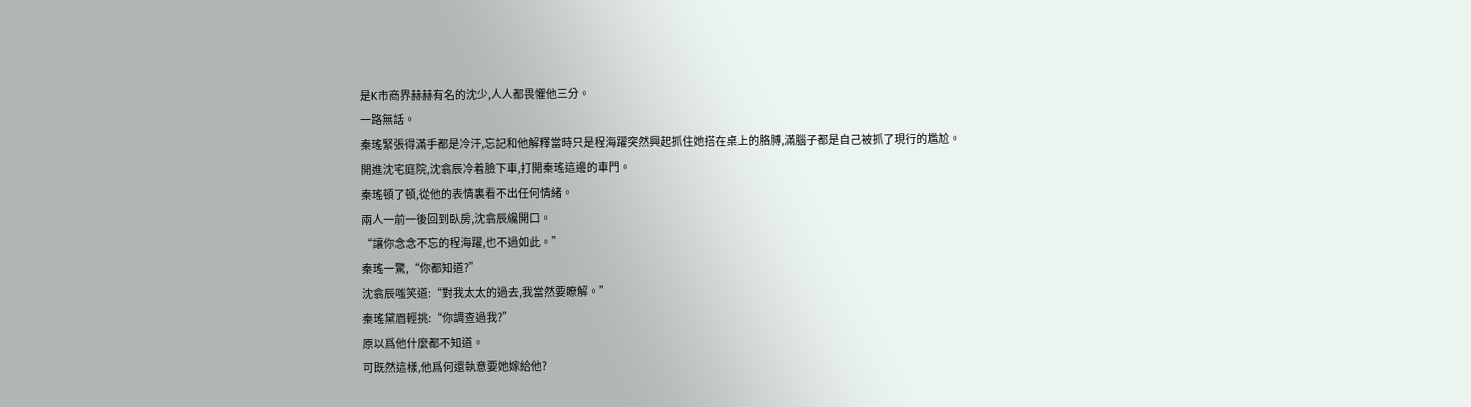是K市商界赫赫有名的沈少,人人都畏懼他三分。
一路無話。
秦瑤緊張得滿手都是冷汗,忘記和他解釋當時只是程海躍突然興起抓住她搭在桌上的胳膊,滿腦子都是自己被抓了現行的尷尬。
開進沈宅庭院,沈翕辰冷着臉下車,打開秦瑤這邊的車門。
秦瑤頓了頓,從他的表情裏看不出任何情緒。
兩人一前一後回到臥房,沈翕辰纔開口。
“讓你念念不忘的程海躍,也不過如此。”
秦瑤一驚,“你都知道?”
沈翕辰嗤笑道:“對我太太的過去,我當然要瞭解。”
秦瑤黛眉輕挑:“你調查過我?”
原以爲他什麼都不知道。
可既然這樣,他爲何還執意要她嫁給他?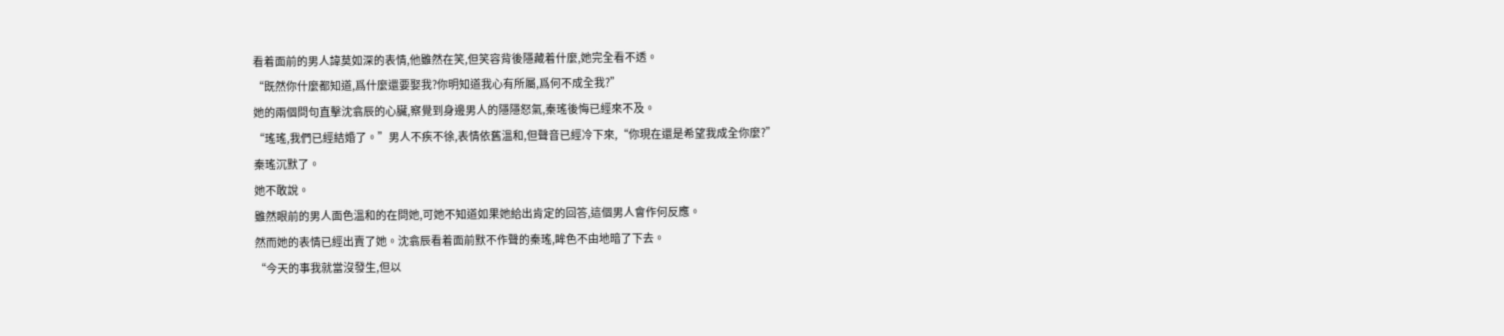看着面前的男人諱莫如深的表情,他雖然在笑,但笑容背後隱藏着什麼,她完全看不透。
“既然你什麼都知道,爲什麼還要娶我?你明知道我心有所屬,爲何不成全我?”
她的兩個問句直擊沈翕辰的心臟,察覺到身邊男人的隱隱怒氣,秦瑤後悔已經來不及。
“瑤瑤,我們已經結婚了。”男人不疾不徐,表情依舊溫和,但聲音已經冷下來,“你現在還是希望我成全你麼?”
秦瑤沉默了。
她不敢說。
雖然眼前的男人面色溫和的在問她,可她不知道如果她給出肯定的回答,這個男人會作何反應。
然而她的表情已經出賣了她。沈翕辰看着面前默不作聲的秦瑤,眸色不由地暗了下去。
“今天的事我就當沒發生,但以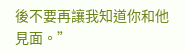後不要再讓我知道你和他見面。”